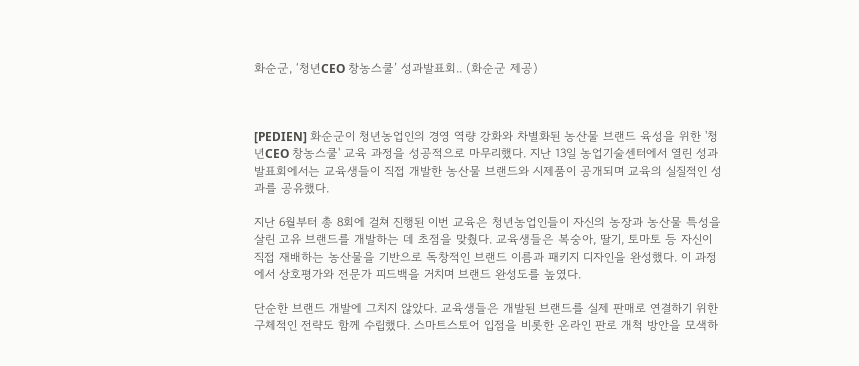화순군, ‘청년CEO 창농스쿨’ 성과발표회.. (화순군 제공)



[PEDIEN] 화순군이 청년농업인의 경영 역량 강화와 차별화된 농산물 브랜드 육성을 위한 '청년CEO 창농스쿨' 교육 과정을 성공적으로 마무리했다. 지난 13일 농업기술센터에서 열린 성과발표회에서는 교육생들이 직접 개발한 농산물 브랜드와 시제품이 공개되며 교육의 실질적인 성과를 공유했다.

지난 6월부터 총 8회에 걸쳐 진행된 이번 교육은 청년농업인들이 자신의 농장과 농산물 특성을 살린 고유 브랜드를 개발하는 데 초점을 맞췄다. 교육생들은 복숭아, 딸기, 토마토 등 자신이 직접 재배하는 농산물을 기반으로 독창적인 브랜드 이름과 패키지 디자인을 완성했다. 이 과정에서 상호평가와 전문가 피드백을 거치며 브랜드 완성도를 높였다.

단순한 브랜드 개발에 그치지 않았다. 교육생들은 개발된 브랜드를 실제 판매로 연결하기 위한 구체적인 전략도 함께 수립했다. 스마트스토어 입점을 비롯한 온라인 판로 개척 방안을 모색하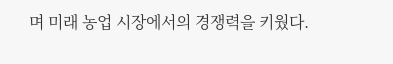며 미래 농업 시장에서의 경쟁력을 키웠다.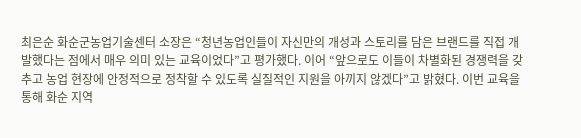최은순 화순군농업기술센터 소장은 “청년농업인들이 자신만의 개성과 스토리를 담은 브랜드를 직접 개발했다는 점에서 매우 의미 있는 교육이었다”고 평가했다. 이어 “앞으로도 이들이 차별화된 경쟁력을 갖추고 농업 현장에 안정적으로 정착할 수 있도록 실질적인 지원을 아끼지 않겠다”고 밝혔다. 이번 교육을 통해 화순 지역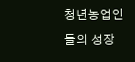청년농업인들의 성장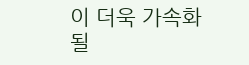이 더욱 가속화될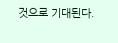것으로 기대된다.